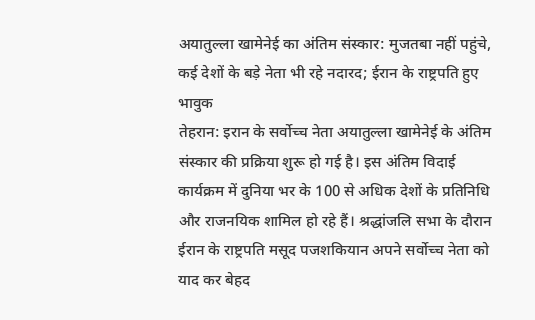अयातुल्ला खामेनेई का अंतिम संस्कार: मुजतबा नहीं पहुंचे, कई देशों के बड़े नेता भी रहे नदारद; ईरान के राष्ट्रपति हुए भावुक
तेहरान: इरान के सर्वोच्च नेता अयातुल्ला खामेनेई के अंतिम संस्कार की प्रक्रिया शुरू हो गई है। इस अंतिम विदाई कार्यक्रम में दुनिया भर के 100 से अधिक देशों के प्रतिनिधि और राजनयिक शामिल हो रहे हैं। श्रद्धांजलि सभा के दौरान ईरान के राष्ट्रपति मसूद पजशकियान अपने सर्वोच्च नेता को याद कर बेहद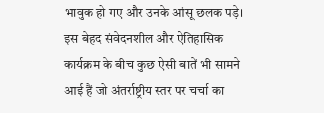भावुक हो गए और उनके आंसू छलक पड़े।
इस बेहद संवेदनशील और ऐतिहासिक कार्यक्रम के बीच कुछ ऐसी बातें भी सामने आई हैं जो अंतर्राष्ट्रीय स्तर पर चर्चा का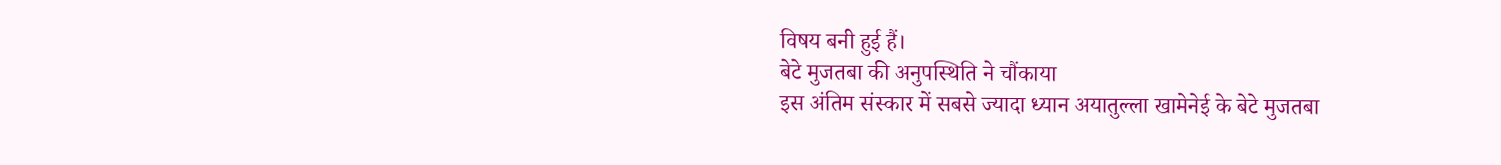विषय बनी हुई हैं।
बेटे मुजतबा की अनुपस्थिति ने चौंकाया
इस अंतिम संस्कार में सबसे ज्यादा ध्यान अयातुल्ला खामेनेई के बेटे मुजतबा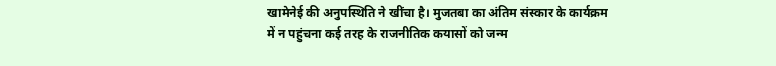खामेनेई की अनुपस्थिति ने खींचा है। मुजतबा का अंतिम संस्कार के कार्यक्रम में न पहुंचना कई तरह के राजनीतिक कयासों को जन्म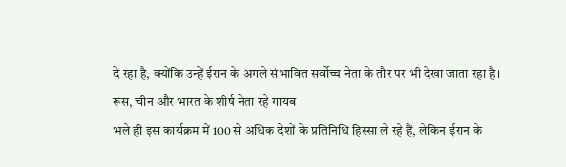दे रहा है, क्योंकि उन्हें ईरान के अगले संभावित सर्वोच्च नेता के तौर पर भी देखा जाता रहा है।
रूस, चीन और भारत के शीर्ष नेता रहे गायब
भले ही इस कार्यक्रम में 100 से अधिक देशों के प्रतिनिधि हिस्सा ले रहे हैं, लेकिन ईरान के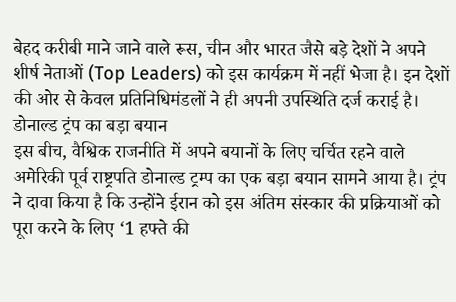बेहद करीबी माने जाने वाले रूस, चीन और भारत जैसे बड़े देशों ने अपने शीर्ष नेताओं (Top Leaders) को इस कार्यक्रम में नहीं भेजा है। इन देशों की ओर से केवल प्रतिनिधिमंडलों ने ही अपनी उपस्थिति दर्ज कराई है।
डोनाल्ड ट्रंप का बड़ा बयान
इस बीच, वैश्विक राजनीति में अपने बयानों के लिए चर्चित रहने वाले अमेरिकी पूर्व राष्ट्रपति डोनाल्ड ट्रम्प का एक बड़ा बयान सामने आया है। ट्रंप ने दावा किया है कि उन्होंने ईरान को इस अंतिम संस्कार की प्रक्रियाओं को पूरा करने के लिए ‘1 हफ्ते की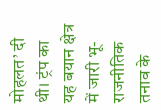मोहलत’ दी थी। ट्रंप का यह बयान क्षेत्र में जारी भू-राजनीतिक तनाव के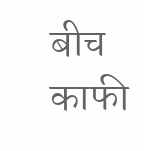बीच काफी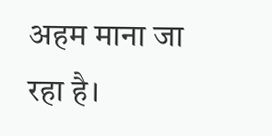अहम माना जा रहा है।